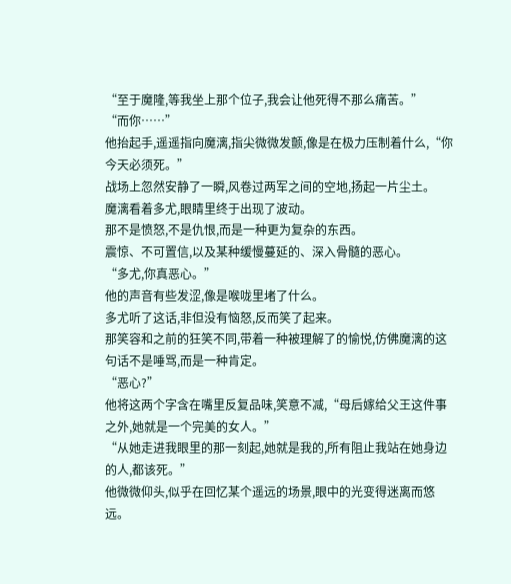“至于魔隆,等我坐上那个位子,我会让他死得不那么痛苦。”
“而你……”
他抬起手,遥遥指向魔漓,指尖微微发颤,像是在极力压制着什么,“你今天必须死。”
战场上忽然安静了一瞬,风卷过两军之间的空地,扬起一片尘土。
魔漓看着多尤,眼睛里终于出现了波动。
那不是愤怒,不是仇恨,而是一种更为复杂的东西。
震惊、不可置信,以及某种缓慢蔓延的、深入骨髓的恶心。
“多尤,你真恶心。”
他的声音有些发涩,像是喉咙里堵了什么。
多尤听了这话,非但没有恼怒,反而笑了起来。
那笑容和之前的狂笑不同,带着一种被理解了的愉悦,仿佛魔漓的这句话不是唾骂,而是一种肯定。
“恶心?”
他将这两个字含在嘴里反复品味,笑意不减,“母后嫁给父王这件事之外,她就是一个完美的女人。”
“从她走进我眼里的那一刻起,她就是我的,所有阻止我站在她身边的人,都该死。”
他微微仰头,似乎在回忆某个遥远的场景,眼中的光变得迷离而悠远。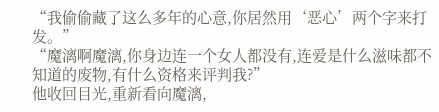“我偷偷藏了这么多年的心意,你居然用‘恶心’两个字来打发。”
“魔漓啊魔漓,你身边连一个女人都没有,连爱是什么滋味都不知道的废物,有什么资格来评判我?”
他收回目光,重新看向魔漓,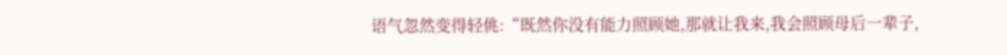语气忽然变得轻佻:“既然你没有能力照顾她,那就让我来,我会照顾母后一辈子,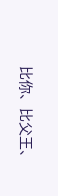比你、比父王、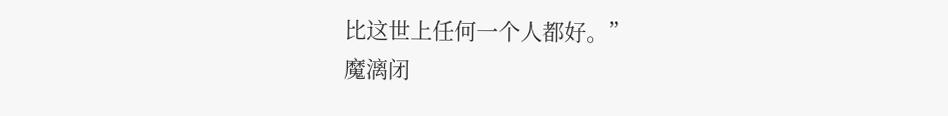比这世上任何一个人都好。”
魔漓闭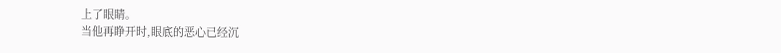上了眼睛。
当他再睁开时,眼底的恶心已经沉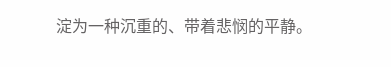淀为一种沉重的、带着悲悯的平静。